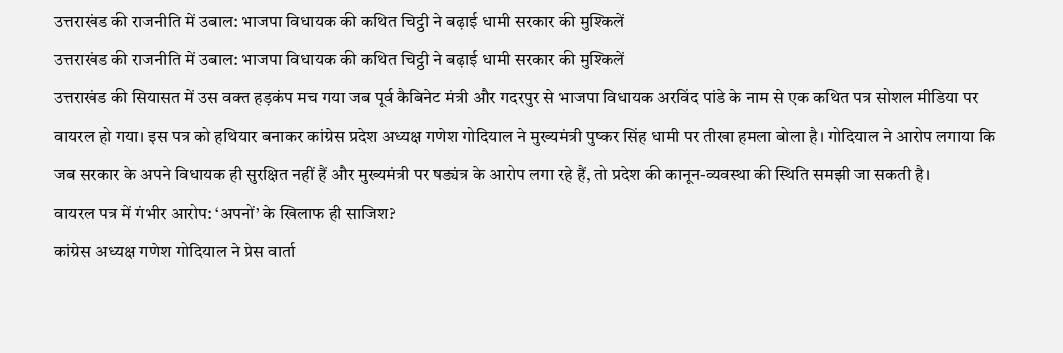उत्तराखंड की राजनीति में उबाल: भाजपा विधायक की कथित चिट्ठी ने बढ़ाई धामी सरकार की मुश्किलें
उत्तराखंड की राजनीति में उबाल: भाजपा विधायक की कथित चिट्ठी ने बढ़ाई धामी सरकार की मुश्किलें
उत्तराखंड की सियासत में उस वक्त हड़कंप मच गया जब पूर्व कैबिनेट मंत्री और गदरपुर से भाजपा विधायक अरविंद पांडे के नाम से एक कथित पत्र सोशल मीडिया पर वायरल हो गया। इस पत्र को हथियार बनाकर कांग्रेस प्रदेश अध्यक्ष गणेश गोदियाल ने मुख्यमंत्री पुष्कर सिंह धामी पर तीखा हमला बोला है। गोदियाल ने आरोप लगाया कि जब सरकार के अपने विधायक ही सुरक्षित नहीं हैं और मुख्यमंत्री पर षड्यंत्र के आरोप लगा रहे हैं, तो प्रदेश की कानून-व्यवस्था की स्थिति समझी जा सकती है।
वायरल पत्र में गंभीर आरोप: ‘अपनों’ के खिलाफ ही साजिश?
कांग्रेस अध्यक्ष गणेश गोदियाल ने प्रेस वार्ता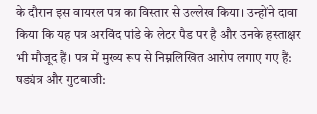के दौरान इस वायरल पत्र का विस्तार से उल्लेख किया। उन्होंने दावा किया कि यह पत्र अरविंद पांडे के लेटर पैड पर है और उनके हस्ताक्षर भी मौजूद हैं। पत्र में मुख्य रूप से निम्नलिखित आरोप लगाए गए हैं:
षड्यंत्र और गुटबाजी: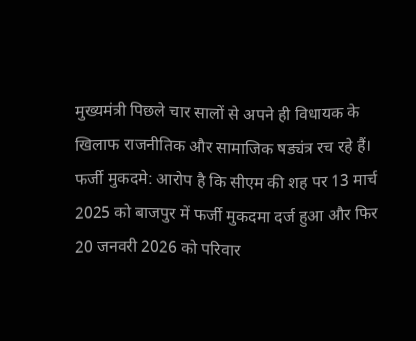मुख्यमंत्री पिछले चार सालों से अपने ही विधायक के खिलाफ राजनीतिक और सामाजिक षड्यंत्र रच रहे हैं।
फर्जी मुकदमे: आरोप है कि सीएम की शह पर 13 मार्च 2025 को बाजपुर में फर्जी मुकदमा दर्ज हुआ और फिर 20 जनवरी 2026 को परिवार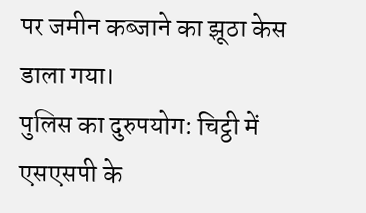पर जमीन कब्जाने का झूठा केस डाला गया।
पुलिस का दुरुपयोग: चिट्ठी में एसएसपी के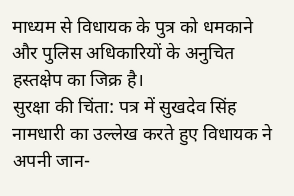माध्यम से विधायक के पुत्र को धमकाने और पुलिस अधिकारियों के अनुचित हस्तक्षेप का जिक्र है।
सुरक्षा की चिंता: पत्र में सुखदेव सिंह नामधारी का उल्लेख करते हुए विधायक ने अपनी जान-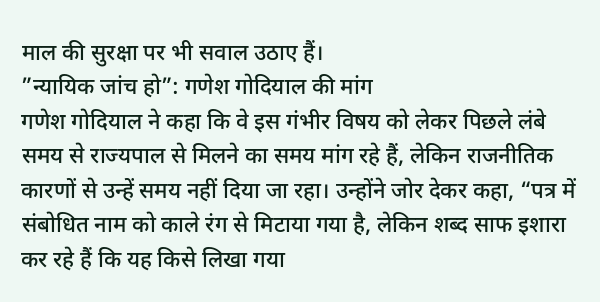माल की सुरक्षा पर भी सवाल उठाए हैं।
”न्यायिक जांच हो”: गणेश गोदियाल की मांग
गणेश गोदियाल ने कहा कि वे इस गंभीर विषय को लेकर पिछले लंबे समय से राज्यपाल से मिलने का समय मांग रहे हैं, लेकिन राजनीतिक कारणों से उन्हें समय नहीं दिया जा रहा। उन्होंने जोर देकर कहा, “पत्र में संबोधित नाम को काले रंग से मिटाया गया है, लेकिन शब्द साफ इशारा कर रहे हैं कि यह किसे लिखा गया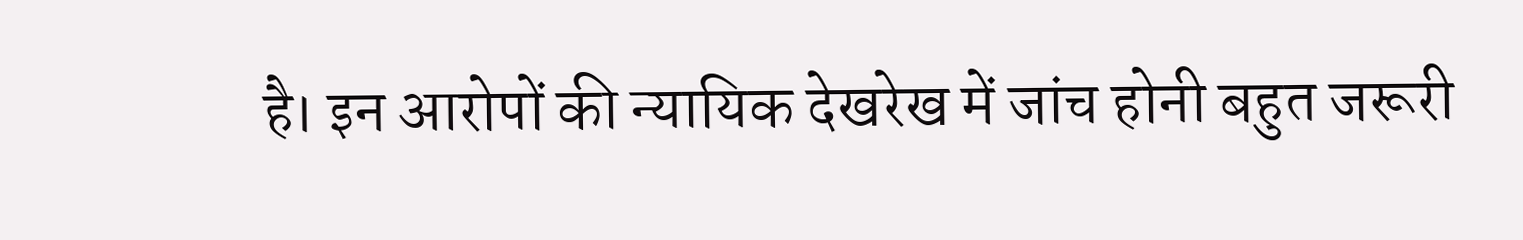है। इन आरोपों की न्यायिक देखरेख में जांच होनी बहुत जरूरी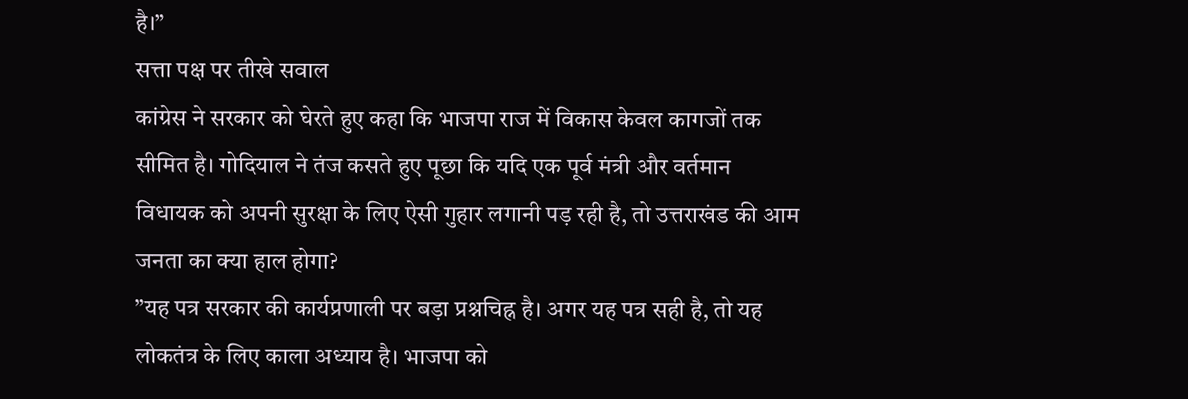है।”
सत्ता पक्ष पर तीखे सवाल
कांग्रेस ने सरकार को घेरते हुए कहा कि भाजपा राज में विकास केवल कागजों तक सीमित है। गोदियाल ने तंज कसते हुए पूछा कि यदि एक पूर्व मंत्री और वर्तमान विधायक को अपनी सुरक्षा के लिए ऐसी गुहार लगानी पड़ रही है, तो उत्तराखंड की आम जनता का क्या हाल होगा?
”यह पत्र सरकार की कार्यप्रणाली पर बड़ा प्रश्नचिह्न है। अगर यह पत्र सही है, तो यह लोकतंत्र के लिए काला अध्याय है। भाजपा को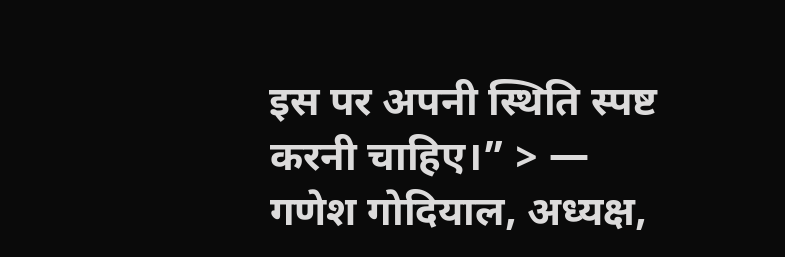इस पर अपनी स्थिति स्पष्ट करनी चाहिए।” > — गणेश गोदियाल, अध्यक्ष,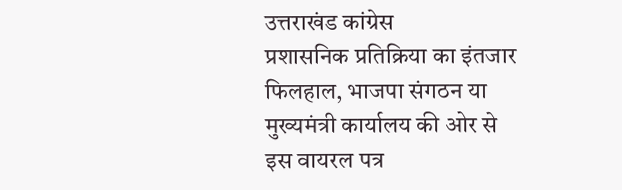उत्तराखंड कांग्रेस
प्रशासनिक प्रतिक्रिया का इंतजार फिलहाल, भाजपा संगठन या मुख्यमंत्री कार्यालय की ओर से इस वायरल पत्र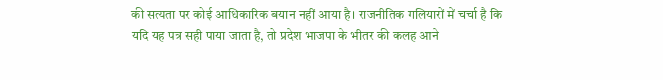की सत्यता पर कोई आधिकारिक बयान नहीं आया है। राजनीतिक गलियारों में चर्चा है कि यदि यह पत्र सही पाया जाता है, तो प्रदेश भाजपा के भीतर की कलह आने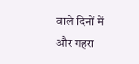वाले दिनों में और गहरा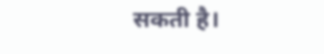सकती है।